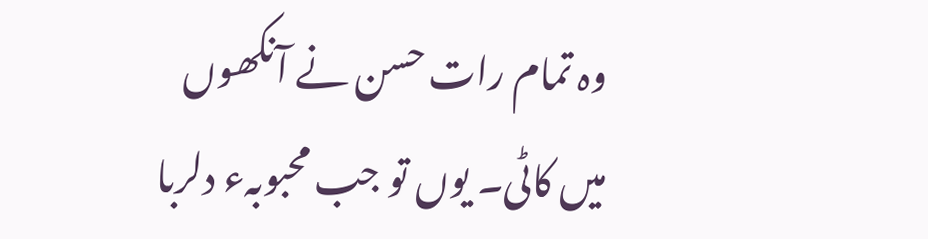وہ تمام رات حسن نے آنکھوں میں کاٹی۔ یوں تو جب محبوبہء دلربا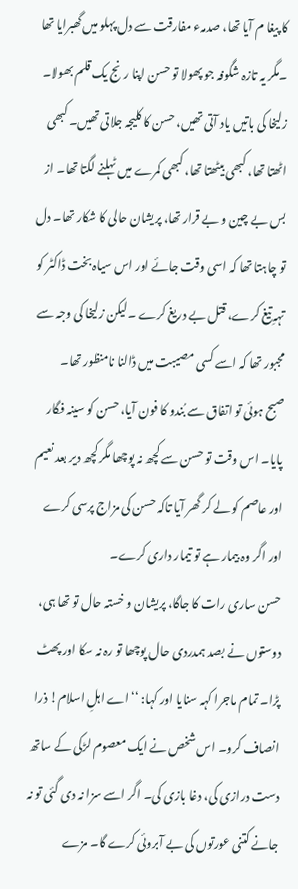کا پیغا م آیا تھا، صدمہء مفارقت سے دل پہلو میں گھبرایا تھا ۔مگر یہ تازہ شگوفہ جو پھولا تو حسن اپنا رنج یک قلم بھولا۔ زلیخا کی باتیں یاد آتی تھیں، حسن کا کلیجہ جلاتی تھیں۔ کبھی اٹھتا تھا، کبھی بیٹھتا تھا، کبھی کمرے میں ٹہلنے لگتا تھا۔ از بس بے چین و بے قرار تھا، پریشان حالی کا شکار تھا۔ دل تو چاہتا تھا کہ اسی وقت جائے اور اس سیاہ بخت ڈاکٹر کو تہہِ تیغ کرے، قتل بے دریغ کرے ۔لیکن زلیخا کی وجہ سے مجبور تھا کہ اسے کسی مصیبت میں ڈالنا نامنظور تھا۔
صبح ہوئی تو اتفاق سے بُندو کا فون آیا، حسن کو سینہ فگار پایا۔ اس وقت تو حسن سے کچھ نہ پوچھا مگر کچھ دیر بعد نعیم اور عاصم کو لے کر گھر آیا تاکہ حسن کی مزاج پرسی کرے اور اگر وہ بیمار ہے تو تیمار داری کرے۔
حسن ساری رات کا جاگا، پریشان و خستہ حال تو تھا ہی، دوستوں نے بصد ہمدردی حال پوچھا تو رہ نہ سکا اور پھٹ پڑا۔ تمام ماجرا کہہ سنایا اور کہا: ‘‘اے اہلِ اسلام! ذرا انصاف کرو۔ اس شخص نے ایک معصوم لڑکی کے ساتھ دست درازی کی، دغا بازی کی۔ اگر اسے سزا نہ دی گئی تو نہ جانے کتنی عورتوں کی بے آبروئی کرے گا۔ مزے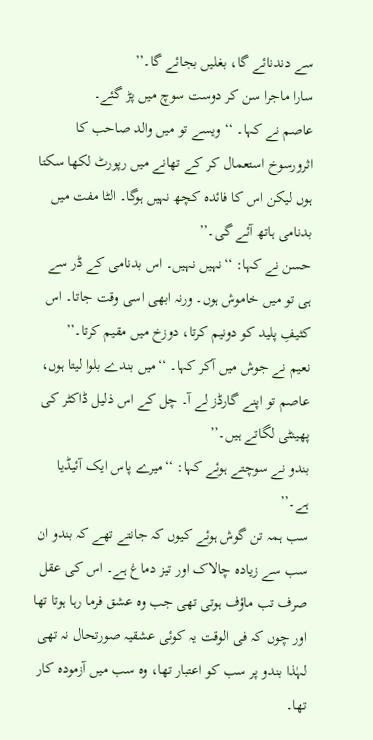سے دندنائے گا، بغلیں بجائے گا۔’’
سارا ماجرا سن کر دوست سوچ میں پڑ گئے۔
عاصم نے کہا۔ ‘‘ویسے تو میں والد صاحب کا اثرورسوخ استعمال کر کے تھانے میں رپورٹ لکھا سکتا ہوں لیکن اس کا فائدہ کچھ نہیں ہوگا۔ الٹا مفت میں بدنامی ہاتھ آئے گی۔’’
حسن نے کہا: ‘‘نہیں نہیں۔ اس بدنامی کے ڈر سے ہی تو میں خاموش ہوں۔ ورنہ ابھی اسی وقت جاتا۔ اس کثیفِ پلید کو دونیم کرتا، دوزخ میں مقیم کرتا۔’’
نعیم نے جوش میں آکر کہا۔ ‘‘میں بندے بلوا لیتا ہوں، عاصم تو اپنے گارڈز لے آ۔ چل کے اس ذلیل ڈاکٹر کی پھینٹی لگاتے ہیں۔’’
بندو نے سوچتے ہوئے کہا: ‘‘میرے پاس ایک آئیڈیا ہے۔’’
سب ہمہ تن گوش ہوئے کیوں کہ جانتے تھے کہ بندو ان سب سے زیادہ چالاک اور تیز دماغ ہے۔ اس کی عقل صرف تب ماؤف ہوتی تھی جب وہ عشق فرما رہا ہوتا تھا اور چوں کہ فی الوقت یہ کوئی عشقیہ صورتحال نہ تھی لہٰذا بندو پر سب کو اعتبار تھا، وہ سب میں آزمودہ کار تھا۔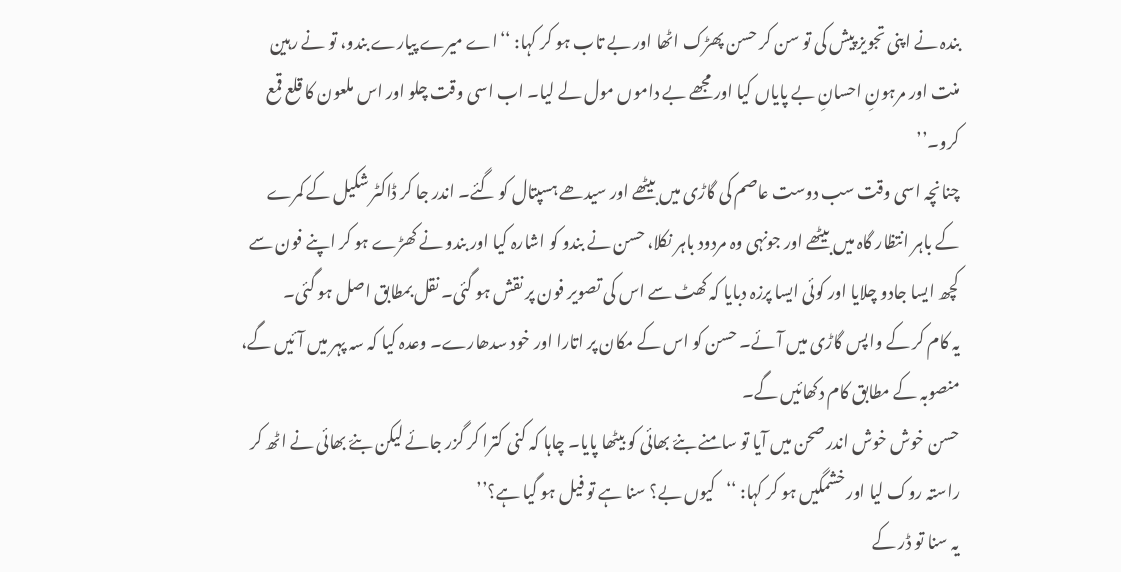بندہ نے اپنی تجویز پیش کی تو سن کر حسن پھڑک اٹھا اور بے تاب ہو کر کہا: ‘‘اے میرے پیارے بندو، تو نے رہین منت اور مرہونِ احسانِ بے پایاں کیا اور مجھے بے داموں مول لے لیا۔ اب اسی وقت چلو اور اس ملعون کا قلع قمع کرو۔’’
چنانچہ اسی وقت سب دوست عاصم کی گاڑی میں بیٹھے اور سیدھے ہسپتال کو گئے۔ اندر جا کر ڈاکٹر شکیل کے کمرے کے باہر انتظار گاہ میں بیٹھے اور جونہی وہ مردود باہر نکلا، حسن نے بندو کو اشارہ کیا اور بندو نے کھڑے ہو کر اپنے فون سے کچھ ایسا جادو چلایا اور کوئی ایسا پرزہ دبایا کہ کھٹ سے اس کی تصویر فون پر نقش ہو گئی۔ نقل بمطابق اصل ہو گئی۔
یہ کام کر کے واپس گاڑی میں آئے۔ حسن کو اس کے مکان پر اتارا اور خود سدھارے۔ وعدہ کیا کہ سہ پہر میں آئیں گے، منصوبہ کے مطابق کام دکھائیں گے۔
حسن خوش خوش اندر صحن میں آیا تو سامنے بنےّ بھائی کو بیٹھا پایا۔ چاہا کہ کنی کترا کر گزر جائے لیکن بنےّ بھائی نے اٹھ کر راستہ روک لیا اور خشمگیں ہو کر کہا: ‘‘کیوں بے؟ سنا ہے تو فیل ہو گیا ہے؟’’
یہ سنا تو ڈر کے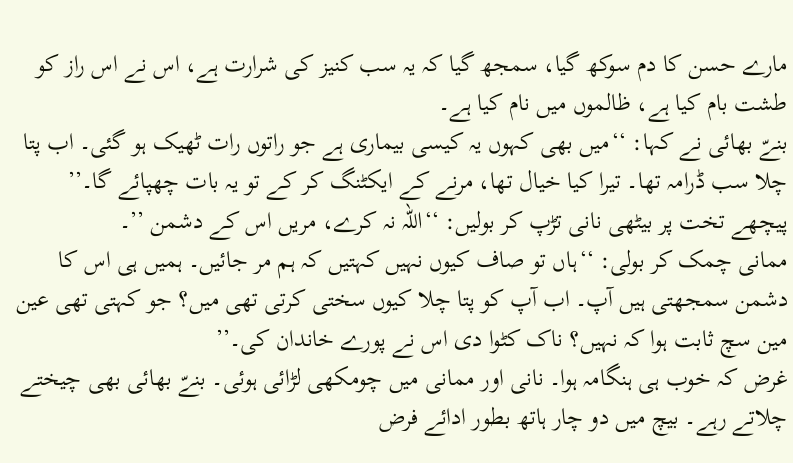مارے حسن کا دم سوکھ گیا، سمجھ گیا کہ یہ سب کنیز کی شرارت ہے، اس نے اس راز کو طشت بام کیا ہے، ظالموں میں نام کیا ہے۔
بنےّ بھائی نے کہا: ‘‘میں بھی کہوں یہ کیسی بیماری ہے جو راتوں رات ٹھیک ہو گئی۔ اب پتا چلا سب ڈرامہ تھا۔ تیرا کیا خیال تھا، مرنے کے ایکٹنگ کر کے تو یہ بات چھپائے گا۔’’
پیچھے تخت پر بیٹھی نانی تڑپ کر بولیں: ‘‘اللہ نہ کرے، مریں اس کے دشمن ’’۔
ممانی چمک کر بولی: ‘‘ہاں تو صاف کیوں نہیں کہتیں کہ ہم مر جائیں۔ ہمیں ہی اس کا دشمن سمجھتی ہیں آپ۔ اب آپ کو پتا چلا کیوں سختی کرتی تھی میں؟ جو کہتی تھی عین مین سچ ثابت ہوا کہ نہیں؟ ناک کٹوا دی اس نے پورے خاندان کی۔’’
غرض کہ خوب ہی ہنگامہ ہوا۔ نانی اور ممانی میں چومکھی لڑائی ہوئی۔ بنےّ بھائی بھی چیختے چلاتے رہے۔ بیچ میں دو چار ہاتھ بطور ادائے فرض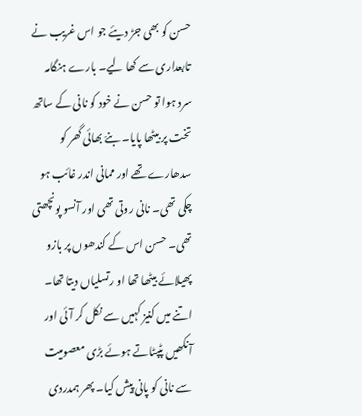حسن کو بھی جڑ دیئے جو اس غریب نے تابعداری سے کھا لیے۔ بارے ہنگامہ سرد ہوا تو حسن نے خود کو نانی کے ساتھ تخت پر بیٹھا پایا۔ بنےّ بھائی گھر کو سدھارے تھے اور ممانی اندر غائب ہو چکی تھی۔ نانی روتی تھی اور آنسو پونچھتی تھی۔ حسن اس کے کندھوں پر بازو پھیلائے بیٹھا تھا او رتسلیاں دیتا تھا۔
اتنے میں کنیز کہیں سے نکل کر آئی اور آنکھیں پٹپٹاتے ہوئے بڑی معصومیت سے نانی کو پانی پیش کیا۔ پھر ہمدردی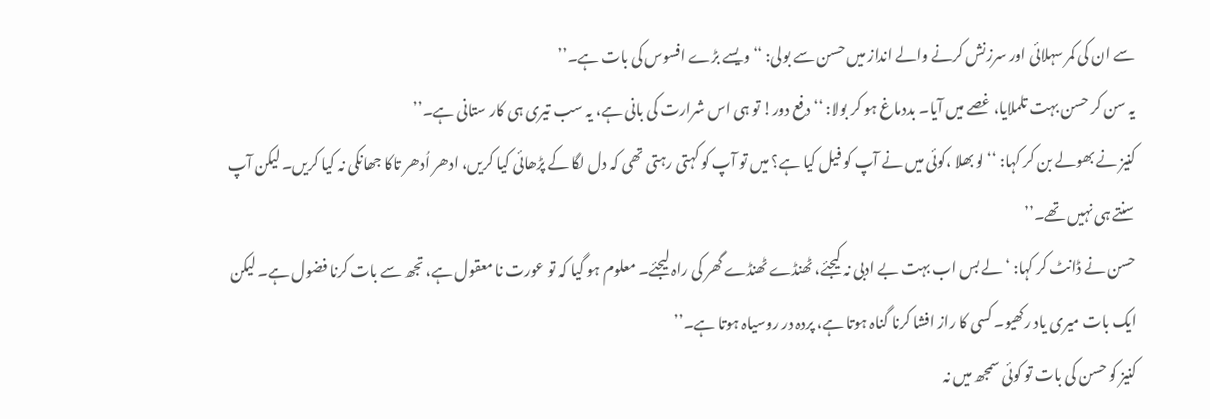سے ان کی کمر سہلائی اور سرزنش کرنے والے انداز میں حسن سے بولی: ‘‘ویسے بڑے افسوس کی بات ہے۔’’
یہ سن کر حسن بہت تلملایا، غصے میں آیا۔ بددماغ ہو کر بولا: ‘‘دفع دور! تو ہی اس شرارت کی بانی ہے، یہ سب تیری ہی کار ستانی ہے۔’’
کنیز نے بھولے بن کر کہا: ‘‘لو بھلا ،کوئی میں نے آپ کو فیل کیا ہے؟ میں تو آپ کو کہتی رہتی تھی کہ دل لگا کے پڑھائی کیا کریں، ادھر اُدھر تاکا جھانکی نہ کیا کریں۔ لیکن آپ سنتے ہی نہیں تھے۔’’
حسن نے ڈانٹ کر کہا: ‘لے بس اب بہت بے ادبی نہ کیجئے، ٹھنڈے ٹھنڈے گھر کی راہ لیجئے۔ معلوم ہو گیا کہ تو عورت نا معقول ہے، تجھ سے بات کرنا فضول ہے۔ لیکن ایک بات میری یاد رکھیو۔ کسی کا راز افشا کرنا گناہ ہوتا ہے، پردہ در روسیاہ ہوتا ہے۔’’
کنیز کو حسن کی بات تو کوئی سمجھ میں نہ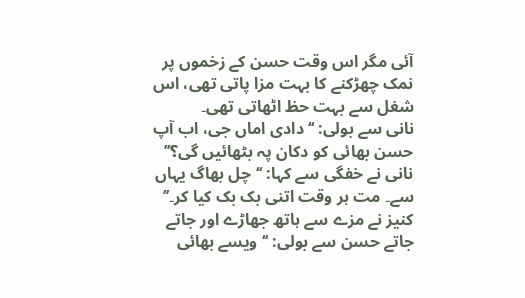آئی مگر اس وقت حسن کے زخموں پر نمک چھڑکنے کا بہت مزا پاتی تھی، اس شغل سے بہت حظ اٹھاتی تھی۔
نانی سے بولی: ‘‘دادی اماں جی، اب آپ حسن بھائی کو دکان پہ بٹھائیں گی؟’’
نانی نے خفگی سے کہا: ‘‘چل بھاگ یہاں سے۔ مت ہر وقت اتنی بک بک کیا کر۔’’
کنیز نے مزے سے ہاتھ جھاڑے اور جاتے جاتے حسن سے بولی: ‘‘ویسے بھائی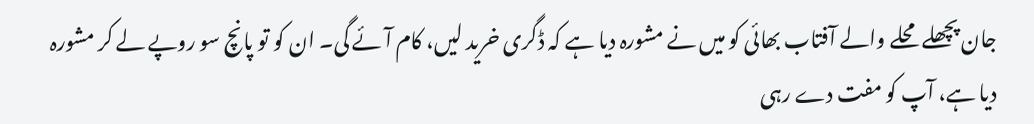جان پچھلے محلے والے آفتاب بھائی کو میں نے مشورہ دیا ہے کہ ڈگری خرید لیں، کام آئے گی۔ ان کو تو پانچ سو روپے لے کر مشورہ دیا ہے، آپ کو مفت دے رہی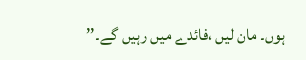ہوں۔ مان لیں ،فائدے میں رہیں گے۔’’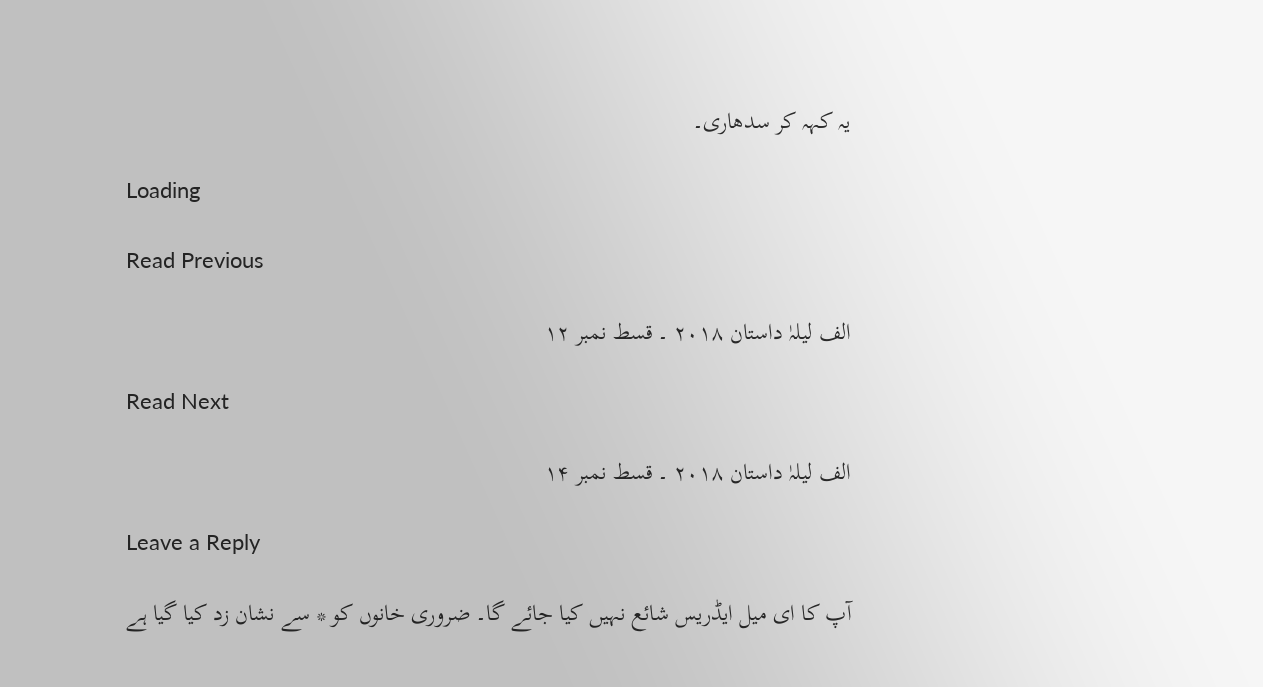یہ کہہ کر سدھاری۔

Loading

Read Previous

الف لیلہٰ داستان ۲۰۱۸ ۔ قسط نمبر ۱۲

Read Next

الف لیلہٰ داستان ۲۰۱۸ ۔ قسط نمبر ۱۴

Leave a Reply

آپ کا ای میل ایڈریس شائع نہیں کیا جائے گا۔ ضروری خانوں کو * سے نشان زد کیا گیا ہے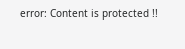error: Content is protected !!